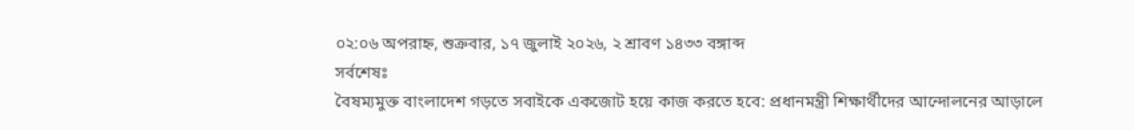০২:০৬ অপরাহ্ন, শুক্রবার, ১৭ জুলাই ২০২৬, ২ শ্রাবণ ১৪৩৩ বঙ্গাব্দ
সর্বশেষঃ
বৈষম্যমুক্ত বাংলাদেশ গড়তে সবাইকে একজোট হয়ে কাজ করতে হবে: প্রধানমন্ত্রী শিক্ষার্থীদের আন্দোলনের আড়ালে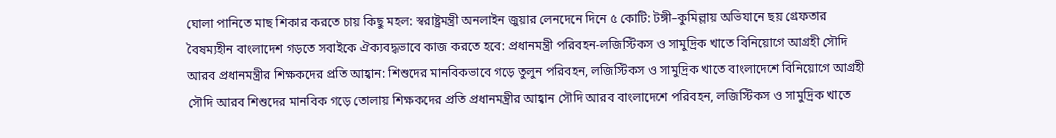ঘোলা পানিতে মাছ শিকার করতে চায় কিছু মহল: স্বরাষ্ট্রমন্ত্রী অনলাইন জুয়ার লেনদেনে দিনে ৫ কোটি: টঙ্গী–কুমিল্লায় অভিযানে ছয় গ্রেফতার বৈষম্যহীন বাংলাদেশ গড়তে সবাইকে ঐক্যবদ্ধভাবে কাজ করতে হবে: প্রধানমন্ত্রী পরিবহন-লজিস্টিকস ও সামুদ্রিক খাতে বিনিয়োগে আগ্রহী সৌদি আরব প্রধানমন্ত্রীর শিক্ষকদের প্রতি আহ্বান: শিশুদের মানবিকভাবে গড়ে তুলুন পরিবহন, লজিস্টিকস ও সামুদ্রিক খাতে বাংলাদেশে বিনিয়োগে আগ্রহী সৌদি আরব শিশুদের মানবিক গড়ে তোলায় শিক্ষকদের প্রতি প্রধানমন্ত্রীর আহ্বান সৌদি আরব বাংলাদেশে পরিবহন, লজিস্টিকস ও সামুদ্রিক খাতে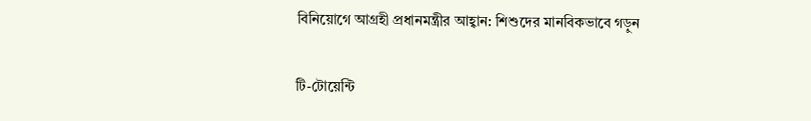বিনিয়োগে আগ্রহী প্রধানমন্ত্রীর আহ্বান: শিশুদের মানবিকভাবে গড়ুন

টি-টোয়েন্টি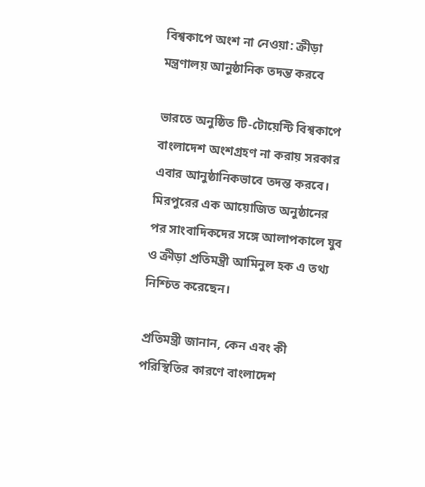বিশ্বকাপে অংশ না নেওয়া: ক্রীড়া মন্ত্রণালয় আনুষ্ঠানিক তদন্ত করবে

ভারতে অনুষ্ঠিত টি-টোয়েন্টি বিশ্বকাপে বাংলাদেশ অংশগ্রহণ না করায় সরকার এবার আনুষ্ঠানিকভাবে তদন্ত করবে। মিরপুরের এক আয়োজিত অনুষ্ঠানের পর সাংবাদিকদের সঙ্গে আলাপকালে যুব ও ক্রীড়া প্রতিমন্ত্রী আমিনুল হক এ তথ্য নিশ্চিত করেছেন।

প্রতিমন্ত্রী জানান, কেন এবং কী পরিস্থিতির কারণে বাংলাদেশ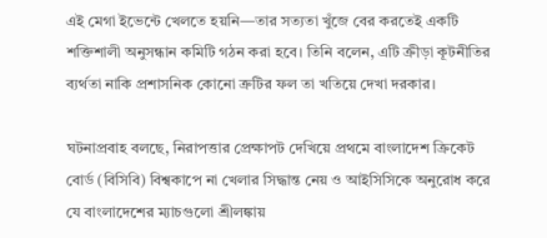এই মেগা ইভেন্টে খেলতে হয়নি—তার সত্যতা খুঁজে বের করতেই একটি শক্তিশালী অনুসন্ধান কমিটি গঠন করা হবে। তিনি বলেন, এটি ক্রীড়া কূটনীতির ব্যর্থতা নাকি প্রশাসনিক কোনো ত্রুটির ফল তা খতিয়ে দেখা দরকার।

ঘটনাপ্রবাহ বলছে, নিরাপত্তার প্রেক্ষাপট দেখিয়ে প্রথমে বাংলাদেশ ক্রিকেট বোর্ড (বিসিবি) বিশ্বকাপে না খেলার সিদ্ধান্ত নেয় ও আইসিসিকে অনুরোধ করে যে বাংলাদেশের ম্যাচগুলো শ্রীলঙ্কায়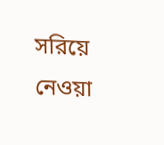সরিয়ে নেওয়া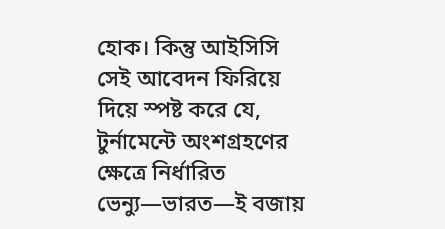হোক। কিন্তু আইসিসি সেই আবেদন ফিরিয়ে দিয়ে স্পষ্ট করে যে, টুর্নামেন্টে অংশগ্রহণের ক্ষেত্রে নির্ধারিত ভেন্যু—ভারত—ই বজায়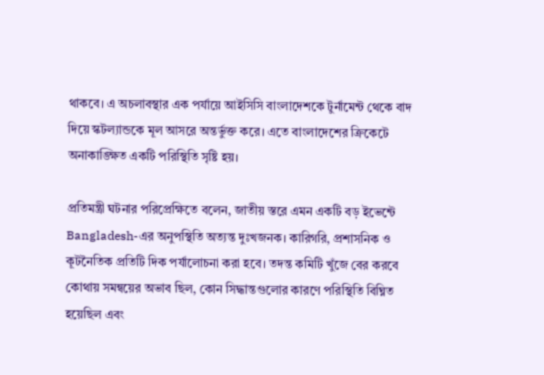থাকবে। এ অচলাবস্থার এক পর্যায়ে আইসিসি বাংলাদেশকে টুর্নামেন্ট থেকে বাদ দিয়ে স্কটল্যান্ডকে মূল আসরে অন্তর্ভুক্ত করে। এতে বাংলাদেশের ক্রিকেটে অনাকাঙ্ক্ষিত একটি পরিস্থিতি সৃষ্টি হয়।

প্রতিমন্ত্রী ঘটনার পরিপ্রেক্ষিতে বলেন, জাতীয় স্তরে এমন একটি বড় ইভেন্টে Bangladesh-এর অনুপস্থিতি অত্যন্ত দুঃখজনক। কারিগরি, প্রশাসনিক ও কূটনৈতিক প্রতিটি দিক পর্যালোচনা করা হবে। তদন্ত কমিটি খুঁজে বের করবে কোথায় সমন্বয়ের অভাব ছিল, কোন সিদ্ধান্তগুলোর কারণে পরিস্থিতি বিঘ্নিত হয়েছিল এবং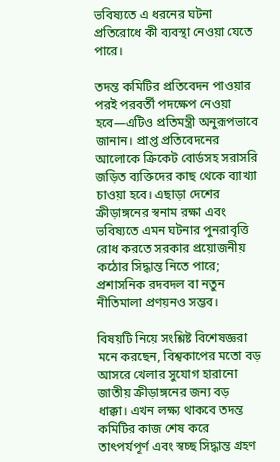ভবিষ্যতে এ ধরনের ঘটনা প্রতিরোধে কী ব্যবস্থা নেওয়া যেতে পারে।

তদন্ত কমিটির প্রতিবেদন পাওয়ার পরই পরবর্তী পদক্ষেপ নেওয়া হবে—এটিও প্রতিমন্ত্রী অনুরূপভাবে জানান। প্রাপ্ত প্রতিবেদনের আলোকে ক্রিকেট বোর্ডসহ সরাসরি জড়িত ব্যক্তিদের কাছ থেকে ব্যাখ্যা চাওয়া হবে। এছাড়া দেশের ক্রীড়াঙ্গনের স্বনাম রক্ষা এবং ভবিষ্যতে এমন ঘটনার পুনরাবৃত্তি রোধ করতে সরকার প্রয়োজনীয় কঠোর সিদ্ধান্ত নিতে পারে; প্রশাসনিক রদবদল বা নতুন নীতিমালা প্রণয়নও সম্ভব।

বিষয়টি নিয়ে সংশ্লিষ্ট বিশেষজ্ঞরা মনে করছেন, বিশ্বকাপের মতো বড় আসরে খেলার সুযোগ হারানো জাতীয় ক্রীড়াঙ্গনের জন্য বড় ধাক্কা। এখন লক্ষ্য থাকবে তদন্ত কমিটির কাজ শেষ করে তাৎপর্যপূর্ণ এবং স্বচ্ছ সিদ্ধান্ত গ্রহণ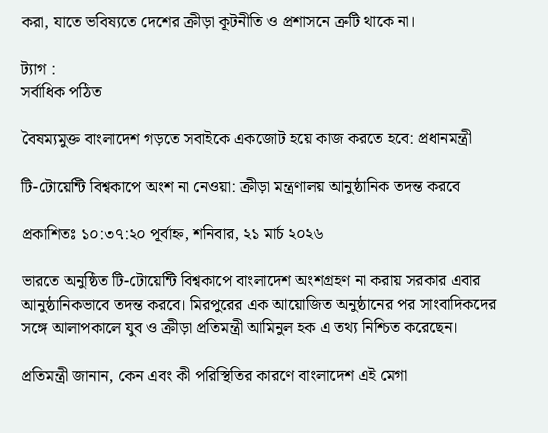করা, যাতে ভবিষ্যতে দেশের ক্রীড়া কূটনীতি ও প্রশাসনে ত্রুটি থাকে না।

ট্যাগ :
সর্বাধিক পঠিত

বৈষম্যমুক্ত বাংলাদেশ গড়তে সবাইকে একজোট হয়ে কাজ করতে হবে: প্রধানমন্ত্রী

টি-টোয়েন্টি বিশ্বকাপে অংশ না নেওয়া: ক্রীড়া মন্ত্রণালয় আনুষ্ঠানিক তদন্ত করবে

প্রকাশিতঃ ১০:৩৭:২০ পূর্বাহ্ন, শনিবার, ২১ মার্চ ২০২৬

ভারতে অনুষ্ঠিত টি-টোয়েন্টি বিশ্বকাপে বাংলাদেশ অংশগ্রহণ না করায় সরকার এবার আনুষ্ঠানিকভাবে তদন্ত করবে। মিরপুরের এক আয়োজিত অনুষ্ঠানের পর সাংবাদিকদের সঙ্গে আলাপকালে যুব ও ক্রীড়া প্রতিমন্ত্রী আমিনুল হক এ তথ্য নিশ্চিত করেছেন।

প্রতিমন্ত্রী জানান, কেন এবং কী পরিস্থিতির কারণে বাংলাদেশ এই মেগা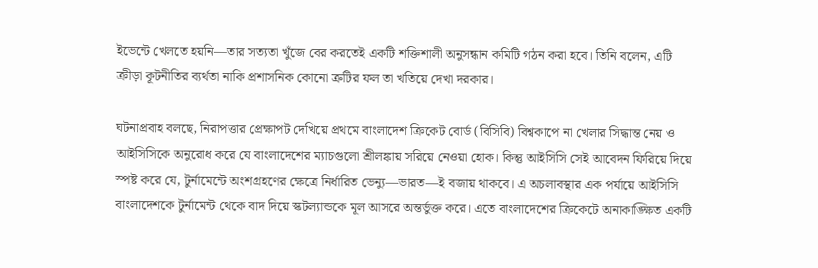ইভেন্টে খেলতে হয়নি—তার সত্যতা খুঁজে বের করতেই একটি শক্তিশালী অনুসন্ধান কমিটি গঠন করা হবে। তিনি বলেন, এটি ক্রীড়া কূটনীতির ব্যর্থতা নাকি প্রশাসনিক কোনো ত্রুটির ফল তা খতিয়ে দেখা দরকার।

ঘটনাপ্রবাহ বলছে, নিরাপত্তার প্রেক্ষাপট দেখিয়ে প্রথমে বাংলাদেশ ক্রিকেট বোর্ড (বিসিবি) বিশ্বকাপে না খেলার সিদ্ধান্ত নেয় ও আইসিসিকে অনুরোধ করে যে বাংলাদেশের ম্যাচগুলো শ্রীলঙ্কায় সরিয়ে নেওয়া হোক। কিন্তু আইসিসি সেই আবেদন ফিরিয়ে দিয়ে স্পষ্ট করে যে, টুর্নামেন্টে অংশগ্রহণের ক্ষেত্রে নির্ধারিত ভেন্যু—ভারত—ই বজায় থাকবে। এ অচলাবস্থার এক পর্যায়ে আইসিসি বাংলাদেশকে টুর্নামেন্ট থেকে বাদ দিয়ে স্কটল্যান্ডকে মূল আসরে অন্তর্ভুক্ত করে। এতে বাংলাদেশের ক্রিকেটে অনাকাঙ্ক্ষিত একটি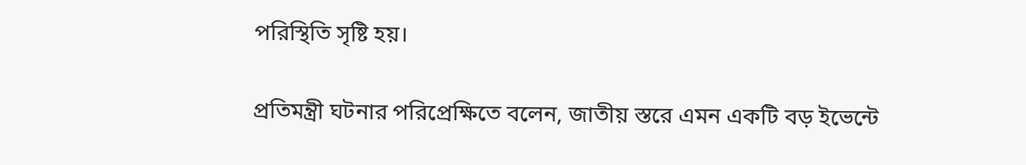পরিস্থিতি সৃষ্টি হয়।

প্রতিমন্ত্রী ঘটনার পরিপ্রেক্ষিতে বলেন, জাতীয় স্তরে এমন একটি বড় ইভেন্টে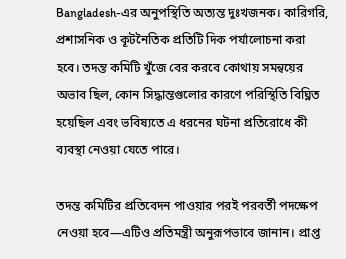Bangladesh-এর অনুপস্থিতি অত্যন্ত দুঃখজনক। কারিগরি, প্রশাসনিক ও কূটনৈতিক প্রতিটি দিক পর্যালোচনা করা হবে। তদন্ত কমিটি খুঁজে বের করবে কোথায় সমন্বয়ের অভাব ছিল, কোন সিদ্ধান্তগুলোর কারণে পরিস্থিতি বিঘ্নিত হয়েছিল এবং ভবিষ্যতে এ ধরনের ঘটনা প্রতিরোধে কী ব্যবস্থা নেওয়া যেতে পারে।

তদন্ত কমিটির প্রতিবেদন পাওয়ার পরই পরবর্তী পদক্ষেপ নেওয়া হবে—এটিও প্রতিমন্ত্রী অনুরূপভাবে জানান। প্রাপ্ত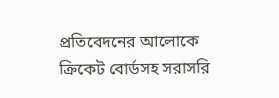প্রতিবেদনের আলোকে ক্রিকেট বোর্ডসহ সরাসরি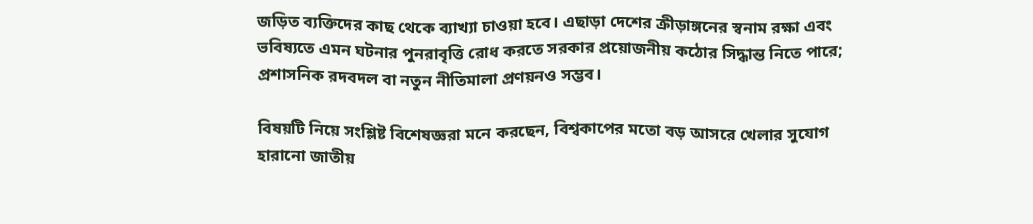জড়িত ব্যক্তিদের কাছ থেকে ব্যাখ্যা চাওয়া হবে। এছাড়া দেশের ক্রীড়াঙ্গনের স্বনাম রক্ষা এবং ভবিষ্যতে এমন ঘটনার পুনরাবৃত্তি রোধ করতে সরকার প্রয়োজনীয় কঠোর সিদ্ধান্ত নিতে পারে; প্রশাসনিক রদবদল বা নতুন নীতিমালা প্রণয়নও সম্ভব।

বিষয়টি নিয়ে সংশ্লিষ্ট বিশেষজ্ঞরা মনে করছেন, বিশ্বকাপের মতো বড় আসরে খেলার সুযোগ হারানো জাতীয়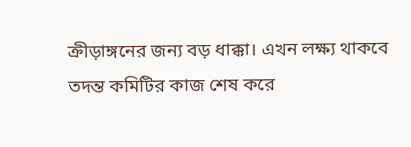ক্রীড়াঙ্গনের জন্য বড় ধাক্কা। এখন লক্ষ্য থাকবে তদন্ত কমিটির কাজ শেষ করে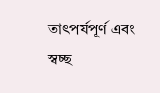তাৎপর্যপূর্ণ এবং স্বচ্ছ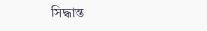সিদ্ধান্ত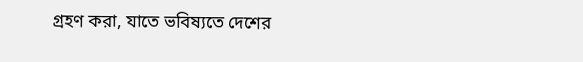গ্রহণ করা, যাতে ভবিষ্যতে দেশের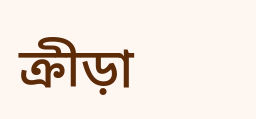ক্রীড়া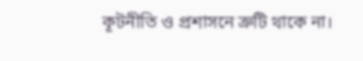কূটনীতি ও প্রশাসনে ত্রুটি থাকে না।